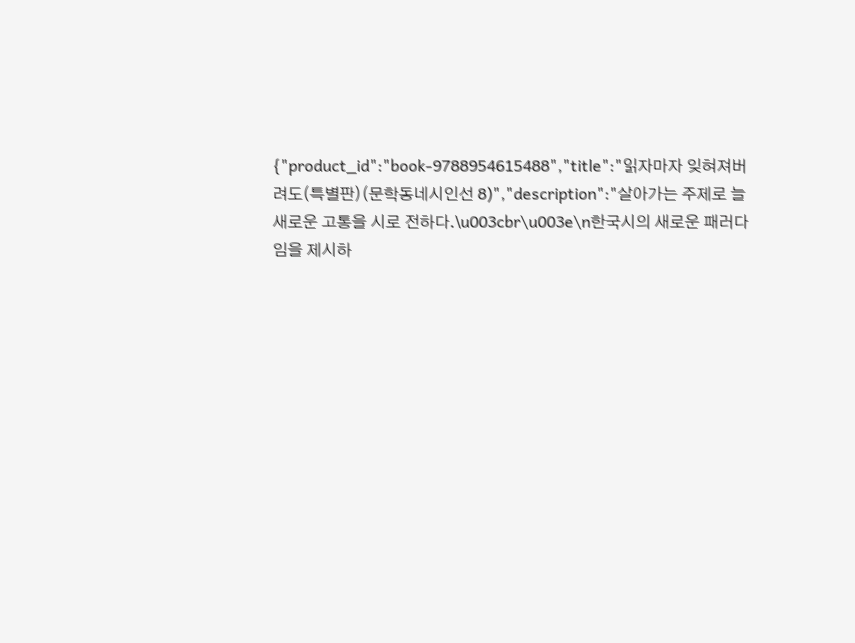{"product_id":"book-9788954615488","title":"읽자마자 잊혀져버려도(특별판)(문학동네시인선 8)","description":"살아가는 주제로 늘 새로운 고통을 시로 전하다.\u003cbr\u003e\n한국시의 새로운 패러다임을 제시하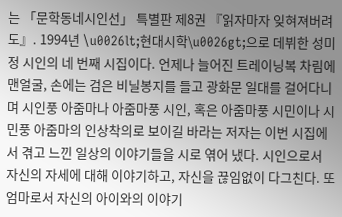는 「문학동네시인선」 특별판 제8권 『읽자마자 잊혀져버려도』. 1994년 \u0026lt;현대시학\u0026gt;으로 데뷔한 성미정 시인의 네 번째 시집이다. 언제나 늘어진 트레이닝복 차림에 맨얼굴, 손에는 검은 비닐봉지를 들고 광화문 일대를 걸어다니며 시인풍 아줌마나 아줌마풍 시인, 혹은 아줌마풍 시민이나 시민풍 아줌마의 인상착의로 보이길 바라는 저자는 이번 시집에서 겪고 느낀 일상의 이야기들을 시로 엮어 냈다. 시인으로서 자신의 자세에 대해 이야기하고, 자신을 끊임없이 다그친다. 또 엄마로서 자신의 아이와의 이야기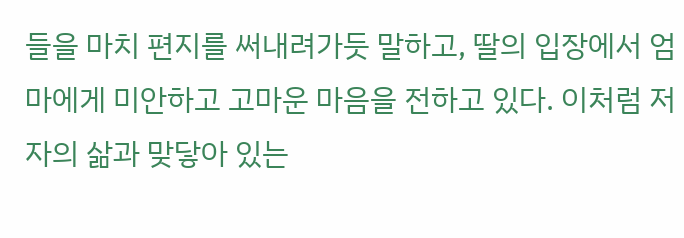들을 마치 편지를 써내려가듯 말하고, 딸의 입장에서 엄마에게 미안하고 고마운 마음을 전하고 있다. 이처럼 저자의 삶과 맞닿아 있는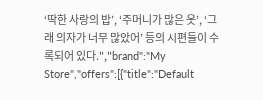‘딱한 사랑의 밥’, ‘주머니가 많은 옷’, ‘그래 의자가 너무 많았어’ 등의 시편들이 수록되어 있다.","brand":"My Store","offers":[{"title":"Default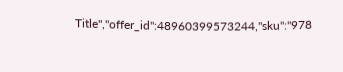Title","offer_id":48960399573244,"sku":"978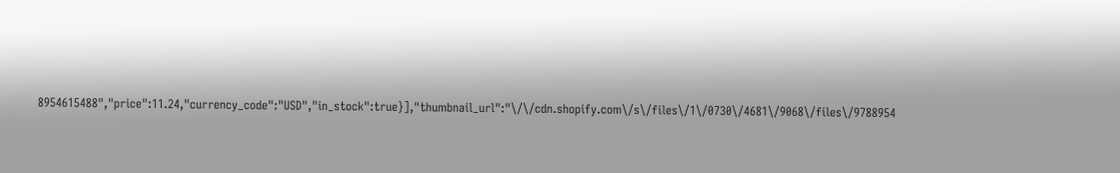8954615488","price":11.24,"currency_code":"USD","in_stock":true}],"thumbnail_url":"\/\/cdn.shopify.com\/s\/files\/1\/0730\/4681\/9068\/files\/9788954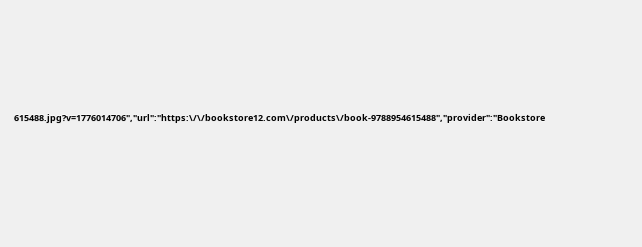615488.jpg?v=1776014706","url":"https:\/\/bookstore12.com\/products\/book-9788954615488","provider":"Bookstore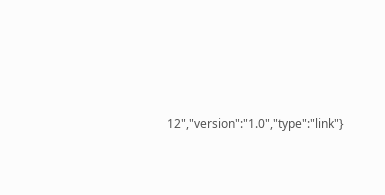12","version":"1.0","type":"link"}